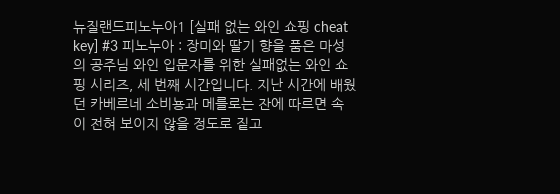뉴질랜드피노누아1 [실패 없는 와인 쇼핑 cheat key] #3 피노누아 : 장미와 딸기 향을 품은 마성의 공주님 와인 입문자를 위한 실패없는 와인 쇼핑 시리즈, 세 번째 시간입니다. 지난 시간에 배웠던 카베르네 소비뇽과 메를로는 잔에 따르면 속이 전혀 보이지 않을 정도로 짙고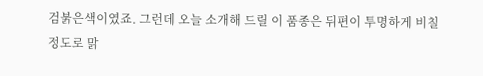검붉은색이였죠. 그런데 오늘 소개해 드릴 이 품종은 뒤편이 투명하게 비칠 정도로 맑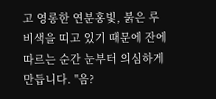고 영롱한 연분홍빛, 붉은 루비색을 띠고 있기 때문에 잔에 따르는 순간 눈부터 의심하게 만듭니다. "음?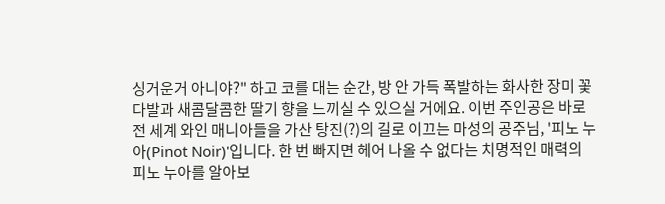싱거운거 아니야?" 하고 코를 대는 순간, 방 안 가득 폭발하는 화사한 장미 꽃다발과 새콤달콤한 딸기 향을 느끼실 수 있으실 거에요. 이번 주인공은 바로 전 세계 와인 매니아들을 가산 탕진(?)의 길로 이끄는 마성의 공주님, '피노 누아(Pinot Noir)'입니다. 한 번 빠지면 헤어 나올 수 없다는 치명적인 매력의 피노 누아를 알아보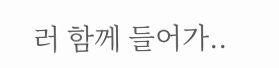러 함께 들어가..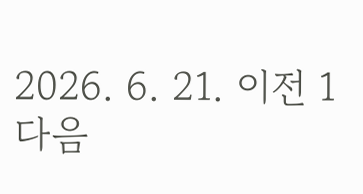2026. 6. 21. 이전 1 다음